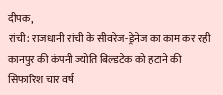दीपक,
रांची: राजधानी रांची के सीवरेज-ड्रेनेज का काम कर रही कानपुर की कंपनी ज्योति बिल्डटेक को हटाने की सिफारिश चार वर्ष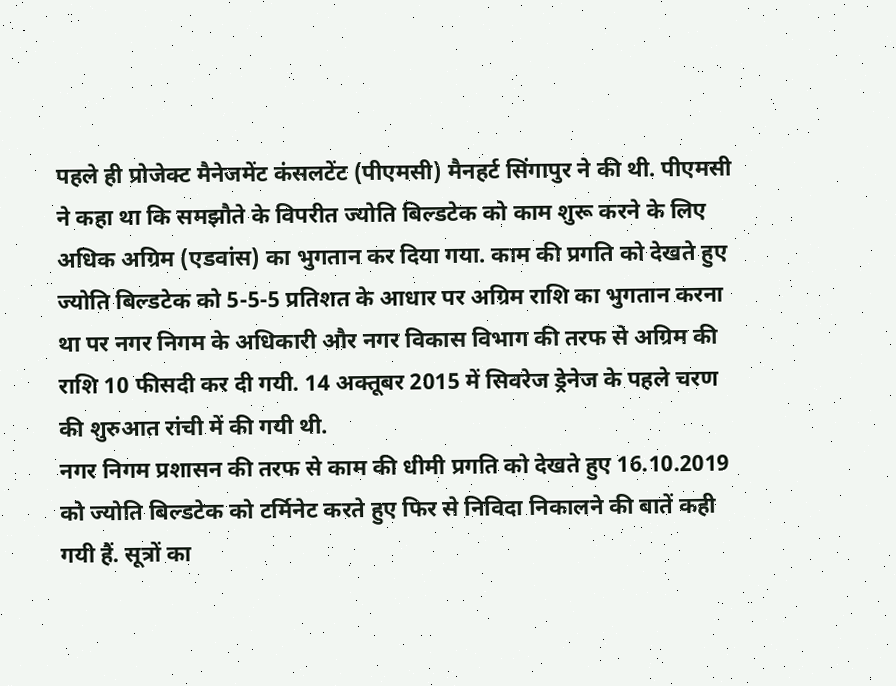पहले ही प्रोजेक्ट मैनेजमेंट कंसलटेंट (पीएमसी) मैनहर्ट सिंगापुर ने की थी. पीएमसी ने कहा था कि समझौते के विपरीत ज्योति बिल्डटेक को काम शुरू करने के लिए अधिक अग्रिम (एडवांस) का भुगतान कर दिया गया. काम की प्रगति को देखते हुए ज्योति बिल्डटेक को 5-5-5 प्रतिशत के आधार पर अग्रिम राशि का भुगतान करना था पर नगर निगम के अधिकारी और नगर विकास विभाग की तरफ से अग्रिम की राशि 10 फीसदी कर दी गयी. 14 अक्तूबर 2015 में सिवरेज ड्रेनेज के पहले चरण की शुरुआत रांची में की गयी थी.
नगर निगम प्रशासन की तरफ से काम की धीमी प्रगति को देखते हुए 16.10.2019 को ज्योति बिल्डटेक को टर्मिनेट करते हुए फिर से निविदा निकालने की बातें कही गयी हैं. सूत्रों का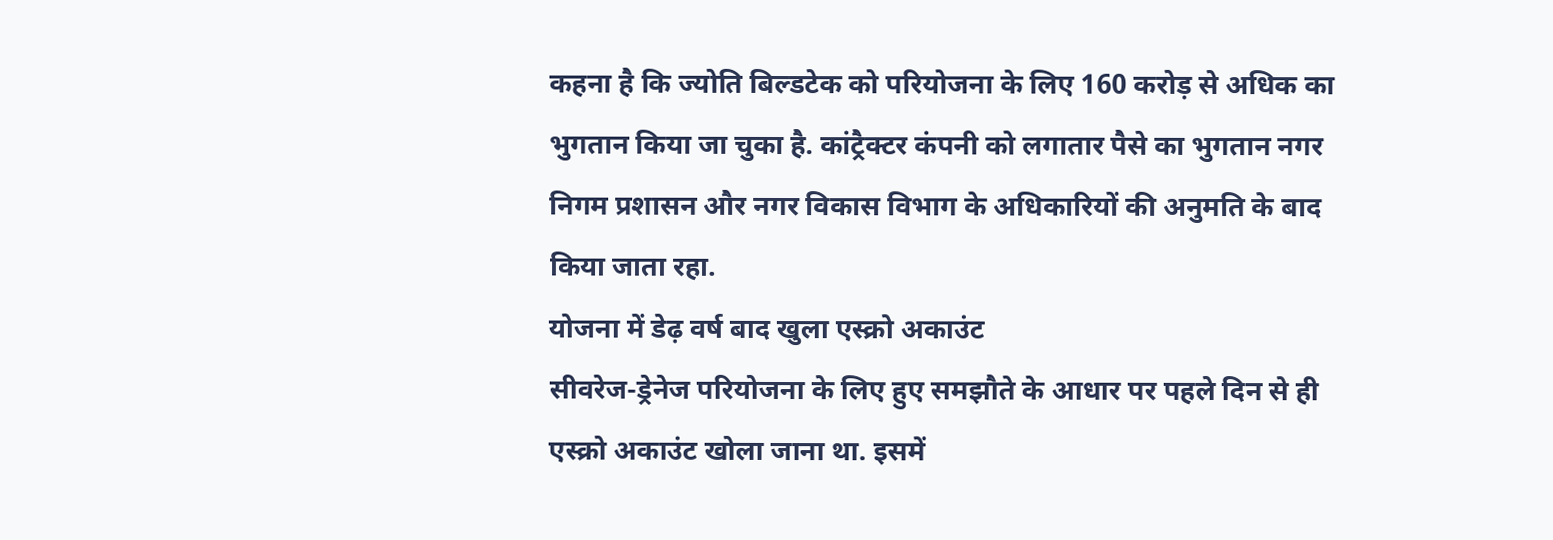कहना है कि ज्योति बिल्डटेक को परियोजना के लिए 160 करोड़ से अधिक का भुगतान किया जा चुका है. कांट्रैक्टर कंपनी को लगातार पैसे का भुगतान नगर निगम प्रशासन और नगर विकास विभाग के अधिकारियों की अनुमति के बाद किया जाता रहा.
योजना में डेढ़ वर्ष बाद खुला एस्क्रो अकाउंट
सीवरेज-ड्रेनेज परियोजना के लिए हुए समझौते के आधार पर पहले दिन से ही एस्क्रो अकाउंट खोला जाना था. इसमें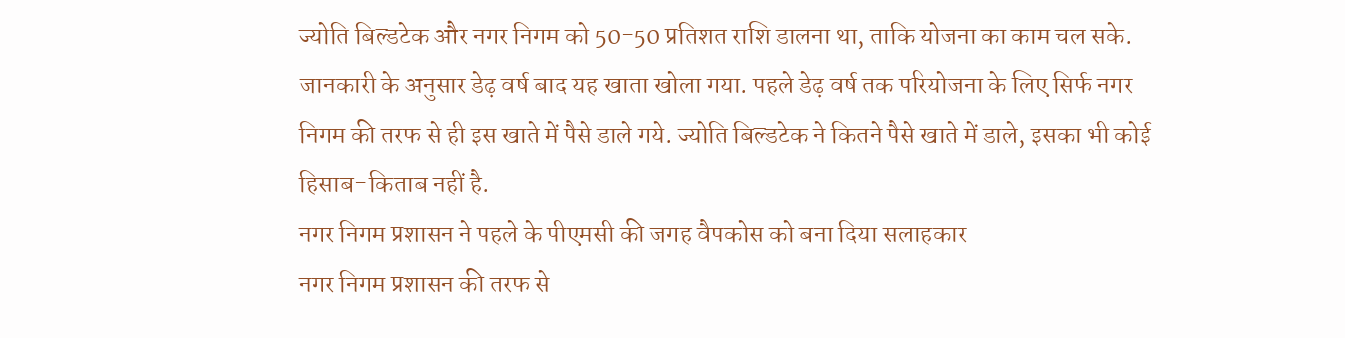ज्योति बिल्डटेक और नगर निगम को 50-50 प्रतिशत राशि डालना था, ताकि योजना का काम चल सके. जानकारी के अनुसार डेढ़ वर्ष बाद यह खाता खोला गया. पहले डेढ़ वर्ष तक परियोजना के लिए सिर्फ नगर निगम की तरफ से ही इस खाते में पैसे डाले गये. ज्योति बिल्डटेक ने कितने पैसे खाते में डाले, इसका भी कोई हिसाब-किताब नहीं है.
नगर निगम प्रशासन ने पहले के पीएमसी की जगह वैपकोस को बना दिया सलाहकार
नगर निगम प्रशासन की तरफ से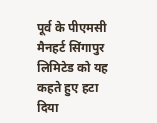पूर्व के पीएमसी मैनहर्ट सिंगापुर लिमिटेड को यह कहते हुए हटा दिया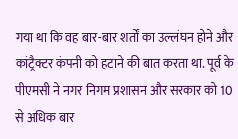गया था कि वह बार-बार शर्तों का उल्लंघन होने और कांट्रैक्टर कंपनी को हटाने की बात करता था. पूर्व के पीएमसी ने नगर निगम प्रशासन और सरकार को 10 से अधिक बार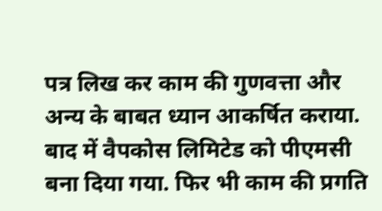पत्र लिख कर काम की गुणवत्ता और अन्य के बाबत ध्यान आकर्षित कराया. बाद में वैपकोस लिमिटेड को पीएमसी बना दिया गया. फिर भी काम की प्रगति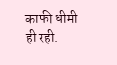काफी धीमी ही रही.